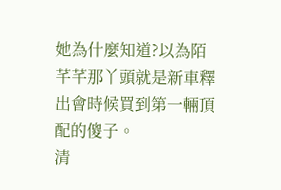她為什麼知道?以為陌芊芊那丫頭就是新車釋出會時候買到第一輛頂配的傻子。
清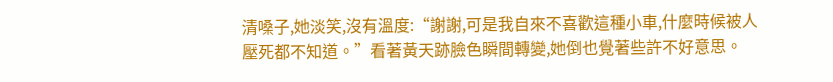清嗓子,她淡笑,沒有溫度:“謝謝,可是我自來不喜歡這種小車,什麼時候被人壓死都不知道。”看著黃天跡臉色瞬間轉變,她倒也覺著些許不好意思。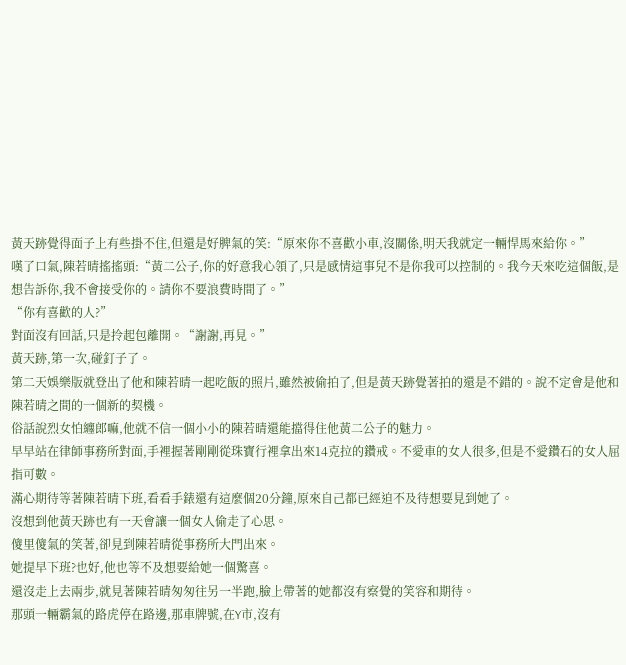黃天跡覺得面子上有些掛不住,但還是好脾氣的笑:“原來你不喜歡小車,沒關係,明天我就定一輛悍馬來給你。”
嘆了口氣,陳若晴搖搖頭:“黃二公子,你的好意我心領了,只是感情這事兒不是你我可以控制的。我今天來吃這個飯,是想告訴你,我不會接受你的。請你不要浪費時間了。”
“你有喜歡的人?”
對面沒有回話,只是拎起包離開。“謝謝,再見。”
黃天跡,第一次,碰釘子了。
第二天娛樂版就登出了他和陳若晴一起吃飯的照片,雖然被偷拍了,但是黃天跡覺著拍的還是不錯的。說不定會是他和陳若晴之間的一個新的契機。
俗話說烈女怕纏郎嘛,他就不信一個小小的陳若晴還能擋得住他黃二公子的魅力。
早早站在律師事務所對面,手裡握著剛剛從珠寶行裡拿出來14克拉的鑽戒。不愛車的女人很多,但是不愛鑽石的女人屈指可數。
滿心期待等著陳若晴下班,看看手錶還有這麼個20分鐘,原來自己都已經迫不及待想要見到她了。
沒想到他黃天跡也有一天會讓一個女人偷走了心思。
傻里傻氣的笑著,卻見到陳若晴從事務所大門出來。
她提早下班?也好,他也等不及想要給她一個驚喜。
還沒走上去兩步,就見著陳若晴匆匆往另一半跑,臉上帶著的她都沒有察覺的笑容和期待。
那頭一輛霸氣的路虎停在路邊,那車牌號,在Y市,沒有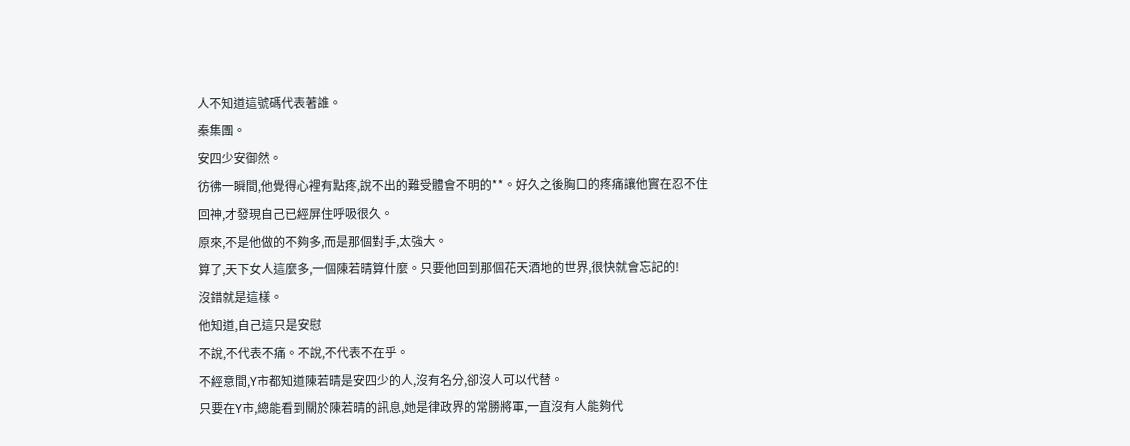人不知道這號碼代表著誰。
秦集團。
安四少安御然。
彷彿一瞬間,他覺得心裡有點疼,說不出的難受體會不明的**。好久之後胸口的疼痛讓他實在忍不住回神,才發現自己已經屏住呼吸很久。
原來,不是他做的不夠多,而是那個對手,太強大。
算了,天下女人這麼多,一個陳若晴算什麼。只要他回到那個花天酒地的世界,很快就會忘記的!
沒錯就是這樣。
他知道,自己這只是安慰
不說,不代表不痛。不說,不代表不在乎。
不經意間,Y市都知道陳若晴是安四少的人,沒有名分,卻沒人可以代替。
只要在Y市,總能看到關於陳若晴的訊息,她是律政界的常勝將軍,一直沒有人能夠代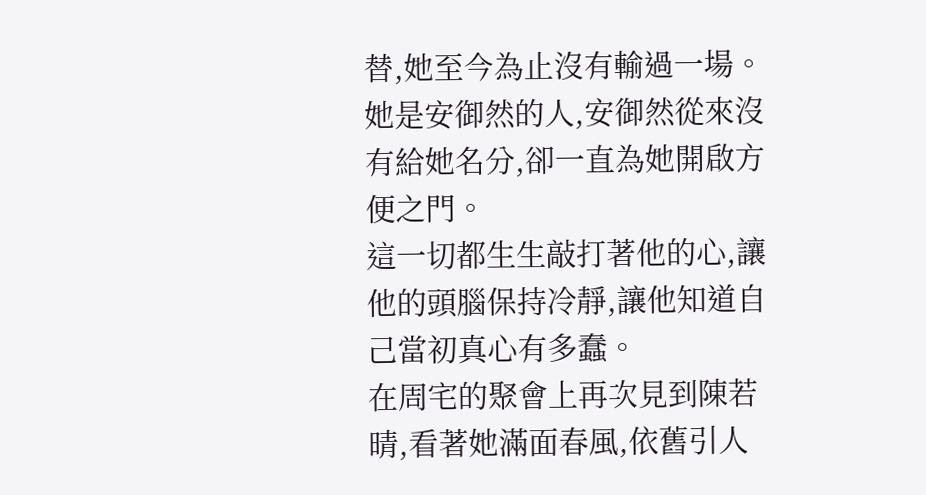替,她至今為止沒有輸過一場。她是安御然的人,安御然從來沒有給她名分,卻一直為她開啟方便之門。
這一切都生生敲打著他的心,讓他的頭腦保持冷靜,讓他知道自己當初真心有多蠢。
在周宅的聚會上再次見到陳若晴,看著她滿面春風,依舊引人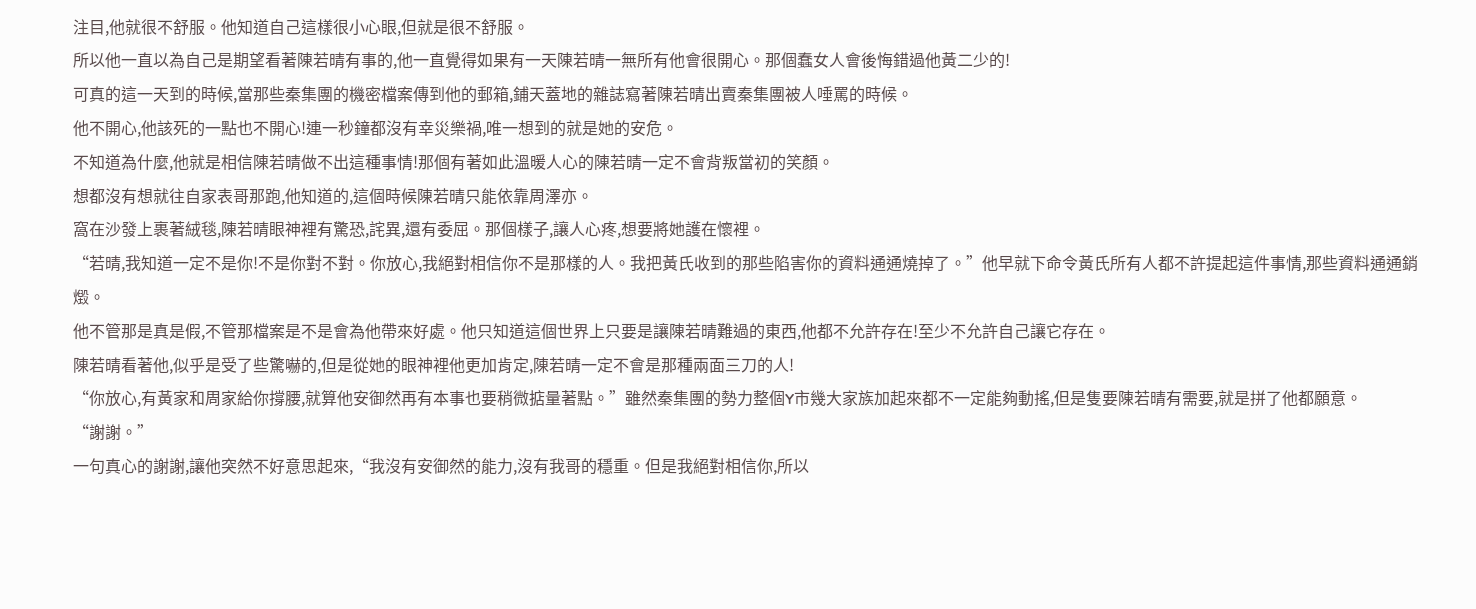注目,他就很不舒服。他知道自己這樣很小心眼,但就是很不舒服。
所以他一直以為自己是期望看著陳若晴有事的,他一直覺得如果有一天陳若晴一無所有他會很開心。那個蠢女人會後悔錯過他黃二少的!
可真的這一天到的時候,當那些秦集團的機密檔案傳到他的郵箱,鋪天蓋地的雜誌寫著陳若晴出賣秦集團被人唾罵的時候。
他不開心,他該死的一點也不開心!連一秒鐘都沒有幸災樂禍,唯一想到的就是她的安危。
不知道為什麼,他就是相信陳若晴做不出這種事情!那個有著如此溫暖人心的陳若晴一定不會背叛當初的笑顏。
想都沒有想就往自家表哥那跑,他知道的,這個時候陳若晴只能依靠周澤亦。
窩在沙發上裹著絨毯,陳若晴眼神裡有驚恐,詫異,還有委屈。那個樣子,讓人心疼,想要將她護在懷裡。
“若晴,我知道一定不是你!不是你對不對。你放心,我絕對相信你不是那樣的人。我把黃氏收到的那些陷害你的資料通通燒掉了。”他早就下命令黃氏所有人都不許提起這件事情,那些資料通通銷燬。
他不管那是真是假,不管那檔案是不是會為他帶來好處。他只知道這個世界上只要是讓陳若晴難過的東西,他都不允許存在!至少不允許自己讓它存在。
陳若晴看著他,似乎是受了些驚嚇的,但是從她的眼神裡他更加肯定,陳若晴一定不會是那種兩面三刀的人!
“你放心,有黃家和周家給你撐腰,就算他安御然再有本事也要稍微掂量著點。”雖然秦集團的勢力整個Y市幾大家族加起來都不一定能夠動搖,但是隻要陳若晴有需要,就是拼了他都願意。
“謝謝。”
一句真心的謝謝,讓他突然不好意思起來,“我沒有安御然的能力,沒有我哥的穩重。但是我絕對相信你,所以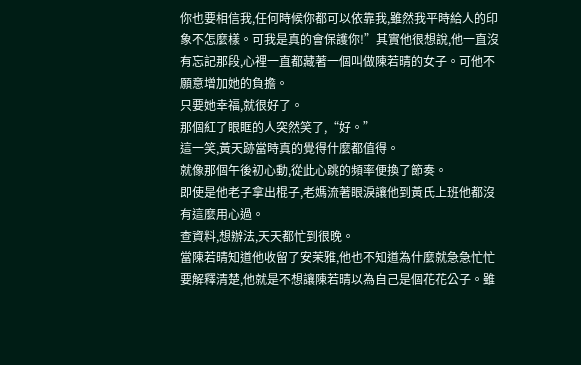你也要相信我,任何時候你都可以依靠我,雖然我平時給人的印象不怎麼樣。可我是真的會保護你!”其實他很想說,他一直沒有忘記那段,心裡一直都藏著一個叫做陳若晴的女子。可他不願意增加她的負擔。
只要她幸福,就很好了。
那個紅了眼眶的人突然笑了,“好。”
這一笑,黃天跡當時真的覺得什麼都值得。
就像那個午後初心動,從此心跳的頻率便換了節奏。
即使是他老子拿出棍子,老媽流著眼淚讓他到黃氏上班他都沒有這麼用心過。
查資料,想辦法,天天都忙到很晚。
當陳若晴知道他收留了安茉雅,他也不知道為什麼就急急忙忙要解釋清楚,他就是不想讓陳若晴以為自己是個花花公子。雖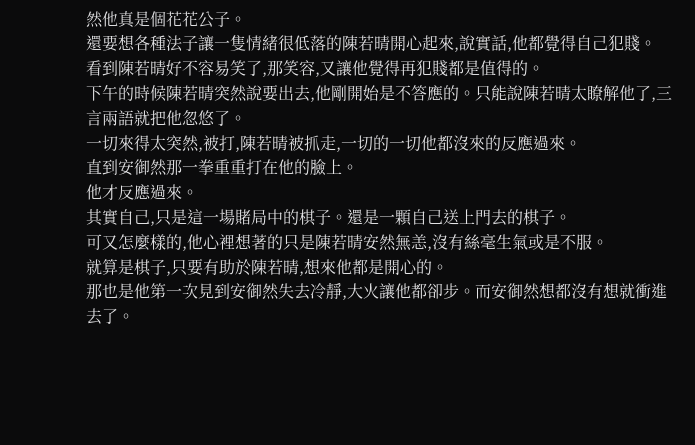然他真是個花花公子。
還要想各種法子讓一隻情緒很低落的陳若晴開心起來,說實話,他都覺得自己犯賤。
看到陳若晴好不容易笑了,那笑容,又讓他覺得再犯賤都是值得的。
下午的時候陳若晴突然說要出去,他剛開始是不答應的。只能說陳若晴太瞭解他了,三言兩語就把他忽悠了。
一切來得太突然,被打,陳若晴被抓走,一切的一切他都沒來的反應過來。
直到安御然那一拳重重打在他的臉上。
他才反應過來。
其實自己,只是這一場賭局中的棋子。還是一顆自己送上門去的棋子。
可又怎麼樣的,他心裡想著的只是陳若晴安然無恙,沒有絲毫生氣或是不服。
就算是棋子,只要有助於陳若晴,想來他都是開心的。
那也是他第一次見到安御然失去冷靜,大火讓他都卻步。而安御然想都沒有想就衝進去了。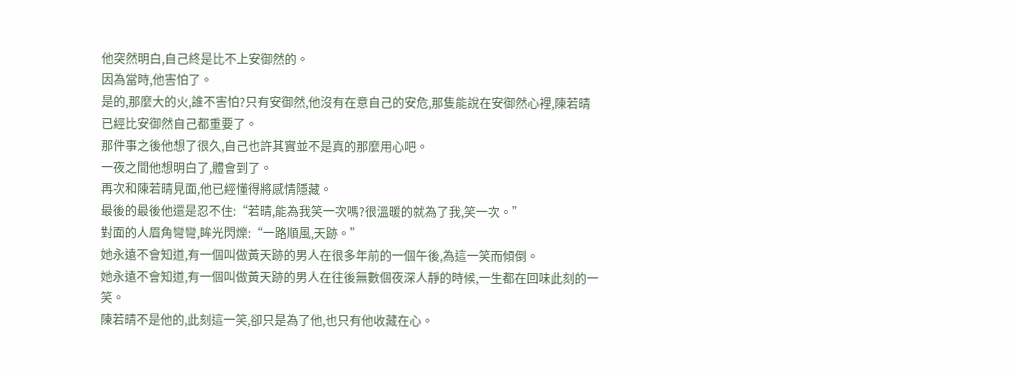他突然明白,自己終是比不上安御然的。
因為當時,他害怕了。
是的,那麼大的火,誰不害怕?只有安御然,他沒有在意自己的安危,那隻能說在安御然心裡,陳若晴已經比安御然自己都重要了。
那件事之後他想了很久,自己也許其實並不是真的那麼用心吧。
一夜之間他想明白了,體會到了。
再次和陳若晴見面,他已經懂得將感情隱藏。
最後的最後他還是忍不住:“若晴,能為我笑一次嗎?很溫暖的就為了我,笑一次。”
對面的人眉角彎彎,眸光閃爍:“一路順風,天跡。”
她永遠不會知道,有一個叫做黃天跡的男人在很多年前的一個午後,為這一笑而傾倒。
她永遠不會知道,有一個叫做黃天跡的男人在往後無數個夜深人靜的時候,一生都在回味此刻的一笑。
陳若晴不是他的,此刻這一笑,卻只是為了他,也只有他收藏在心。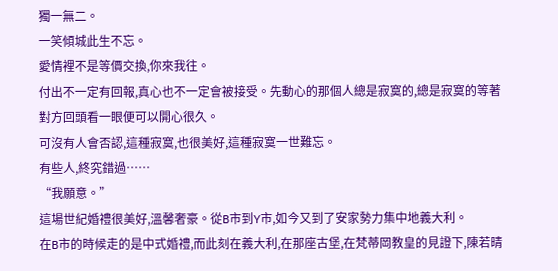獨一無二。
一笑傾城此生不忘。
愛情裡不是等價交換,你來我往。
付出不一定有回報,真心也不一定會被接受。先動心的那個人總是寂寞的,總是寂寞的等著對方回頭看一眼便可以開心很久。
可沒有人會否認,這種寂寞,也很美好,這種寂寞一世難忘。
有些人,終究錯過……
“我願意。”
這場世紀婚禮很美好,溫馨奢豪。從B市到Y市,如今又到了安家勢力集中地義大利。
在B市的時候走的是中式婚禮,而此刻在義大利,在那座古堡,在梵蒂岡教皇的見證下,陳若晴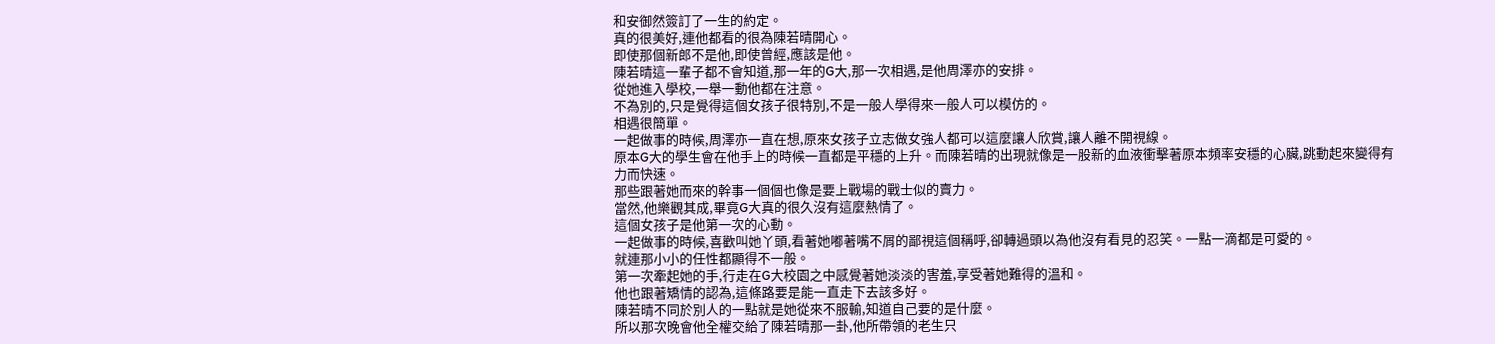和安御然簽訂了一生的約定。
真的很美好,連他都看的很為陳若晴開心。
即使那個新郎不是他,即使曾經,應該是他。
陳若晴這一輩子都不會知道,那一年的G大,那一次相遇,是他周澤亦的安排。
從她進入學校,一舉一動他都在注意。
不為別的,只是覺得這個女孩子很特別,不是一般人學得來一般人可以模仿的。
相遇很簡單。
一起做事的時候,周澤亦一直在想,原來女孩子立志做女強人都可以這麼讓人欣賞,讓人離不開視線。
原本G大的學生會在他手上的時候一直都是平穩的上升。而陳若晴的出現就像是一股新的血液衝擊著原本頻率安穩的心臟,跳動起來變得有
力而快速。
那些跟著她而來的幹事一個個也像是要上戰場的戰士似的賣力。
當然,他樂觀其成,畢竟G大真的很久沒有這麼熱情了。
這個女孩子是他第一次的心動。
一起做事的時候,喜歡叫她丫頭,看著她嘟著嘴不屑的鄙視這個稱呼,卻轉過頭以為他沒有看見的忍笑。一點一滴都是可愛的。
就連那小小的任性都顯得不一般。
第一次牽起她的手,行走在G大校園之中感覺著她淡淡的害羞,享受著她難得的溫和。
他也跟著矯情的認為,這條路要是能一直走下去該多好。
陳若晴不同於別人的一點就是她從來不服輸,知道自己要的是什麼。
所以那次晚會他全權交給了陳若晴那一卦,他所帶領的老生只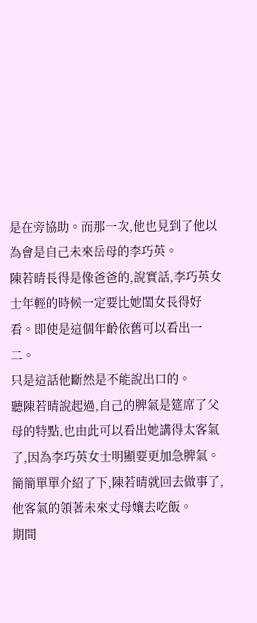是在旁協助。而那一次,他也見到了他以為會是自己未來岳母的李巧英。
陳若晴長得是像爸爸的,說實話,李巧英女士年輕的時候一定要比她閨女長得好看。即使是這個年齡依舊可以看出一二。
只是這話他斷然是不能說出口的。
聽陳若晴說起過,自己的脾氣是筵席了父母的特點,也由此可以看出她講得太客氣了,因為李巧英女士明顯要更加急脾氣。
簡簡單單介紹了下,陳若晴就回去做事了,他客氣的領著未來丈母孃去吃飯。
期間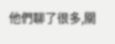他們聊了很多,關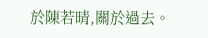於陳若晴,關於過去。